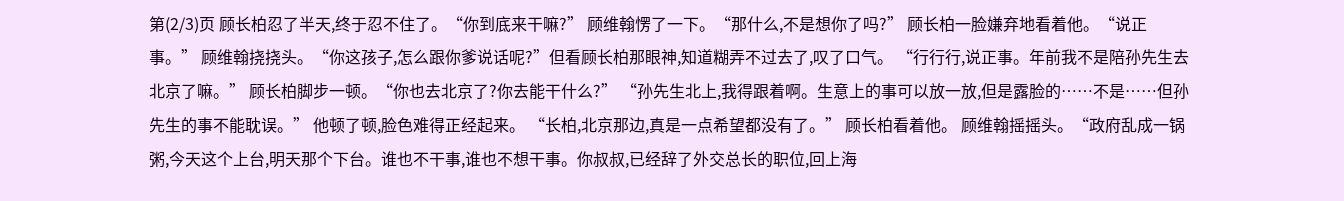第(2/3)页 顾长柏忍了半天,终于忍不住了。“你到底来干嘛?” 顾维翰愣了一下。“那什么,不是想你了吗?” 顾长柏一脸嫌弃地看着他。“说正事。” 顾维翰挠挠头。“你这孩子,怎么跟你爹说话呢?”但看顾长柏那眼神,知道糊弄不过去了,叹了口气。 “行行行,说正事。年前我不是陪孙先生去北京了嘛。” 顾长柏脚步一顿。“你也去北京了?你去能干什么?” “孙先生北上,我得跟着啊。生意上的事可以放一放,但是露脸的……不是……但孙先生的事不能耽误。” 他顿了顿,脸色难得正经起来。 “长柏,北京那边,真是一点希望都没有了。” 顾长柏看着他。 顾维翰摇摇头。“政府乱成一锅粥,今天这个上台,明天那个下台。谁也不干事,谁也不想干事。你叔叔,已经辞了外交总长的职位,回上海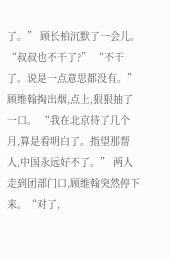了。” 顾长柏沉默了一会儿。 “叔叔也不干了?” “不干了。说是一点意思都没有。”顾维翰掏出烟,点上,狠狠抽了一口。 “我在北京待了几个月,算是看明白了。指望那帮人,中国永远好不了。” 两人走到团部门口,顾维翰突然停下来。“对了,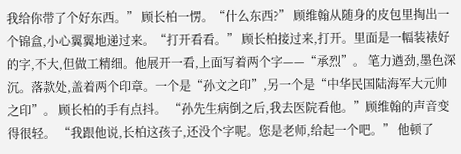我给你带了个好东西。” 顾长柏一愣。“什么东西?” 顾维翰从随身的皮包里掏出一个锦盒,小心翼翼地递过来。“打开看看。” 顾长柏接过来,打开。里面是一幅装裱好的字,不大,但做工精细。他展开一看,上面写着两个字——“承烈”。 笔力遒劲,墨色深沉。落款处,盖着两个印章。一个是“孙文之印”,另一个是“中华民国陆海军大元帅之印”。 顾长柏的手有点抖。 “孙先生病倒之后,我去医院看他。”顾维翰的声音变得很轻。 “我跟他说,长柏这孩子,还没个字呢。您是老师,给起一个吧。” 他顿了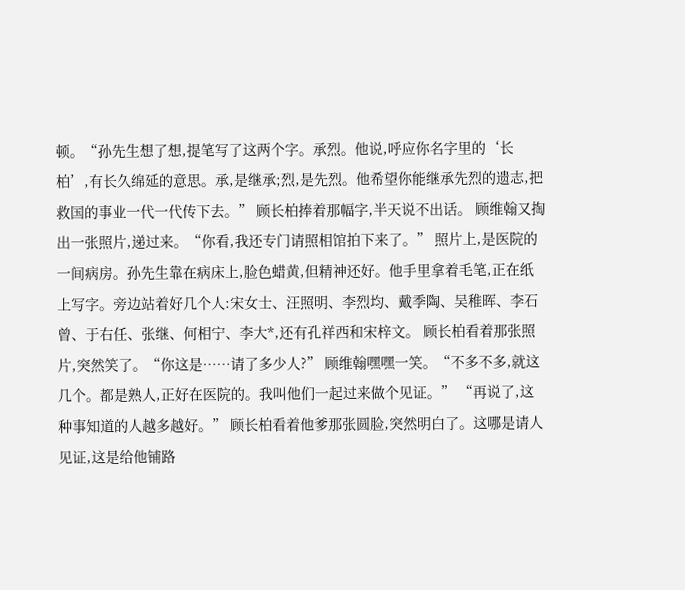顿。“孙先生想了想,提笔写了这两个字。承烈。他说,呼应你名字里的‘长柏’,有长久绵延的意思。承,是继承;烈,是先烈。他希望你能继承先烈的遗志,把救国的事业一代一代传下去。” 顾长柏捧着那幅字,半天说不出话。 顾维翰又掏出一张照片,递过来。“你看,我还专门请照相馆拍下来了。” 照片上,是医院的一间病房。孙先生靠在病床上,脸色蜡黄,但精神还好。他手里拿着毛笔,正在纸上写字。旁边站着好几个人:宋女士、汪照明、李烈均、戴季陶、吴稚晖、李石曾、于右任、张继、何相宁、李大*,还有孔祥西和宋梓文。 顾长柏看着那张照片,突然笑了。“你这是……请了多少人?” 顾维翰嘿嘿一笑。“不多不多,就这几个。都是熟人,正好在医院的。我叫他们一起过来做个见证。” “再说了,这种事知道的人越多越好。” 顾长柏看着他爹那张圆脸,突然明白了。这哪是请人见证,这是给他铺路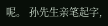呢。 孙先生亲笔起字,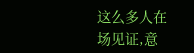这么多人在场见证,意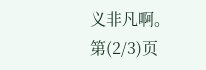义非凡啊。 第(2/3)页